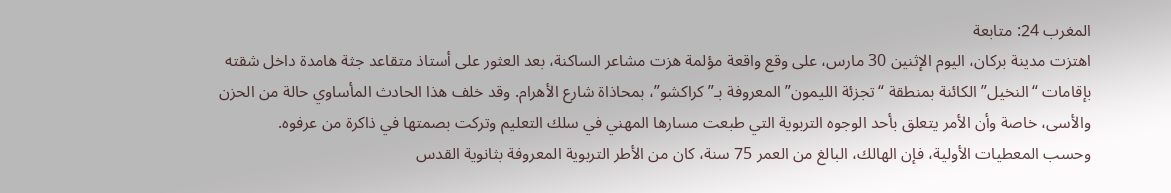المغرب 24: متابعة
اهتزت مدينة بركان، اليوم الإثنين 30 مارس، على وقع واقعة مؤلمة هزت مشاعر الساكنة، بعد العثور على أستاذ متقاعد جثة هامدة داخل شقته بإقامات “النخيل” الكائنة بمنطقة “تجزئة الليمون” المعروفة بـ”كراكشو”، بمحاذاة شارع الأهرام. وقد خلف هذا الحادث المأساوي حالة من الحزن والأسى، خاصة وأن الأمر يتعلق بأحد الوجوه التربوية التي طبعت مسارها المهني في سلك التعليم وتركت بصمتها في ذاكرة من عرفوه.
وحسب المعطيات الأولية، فإن الهالك، البالغ من العمر 75 سنة، كان من الأطر التربوية المعروفة بثانوية القدس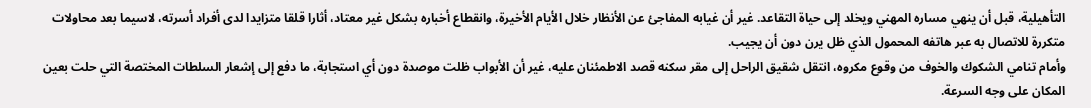التأهيلية، قبل أن ينهي مساره المهني ويخلد إلى حياة التقاعد. غير أن غيابه المفاجئ عن الأنظار خلال الأيام الأخيرة، وانقطاع أخباره بشكل غير معتاد، أثارا قلقا متزايدا لدى أفراد أسرته، لاسيما بعد محاولات متكررة للاتصال به عبر هاتفه المحمول الذي ظل يرن دون أن يجيب.
وأمام تنامي الشكوك والخوف من وقوع مكروه، انتقل شقيق الراحل إلى مقر سكنه قصد الاطمئنان عليه، غير أن الأبواب ظلت موصدة دون أي استجابة، ما دفع إلى إشعار السلطات المختصة التي حلت بعين المكان على وجه السرعة.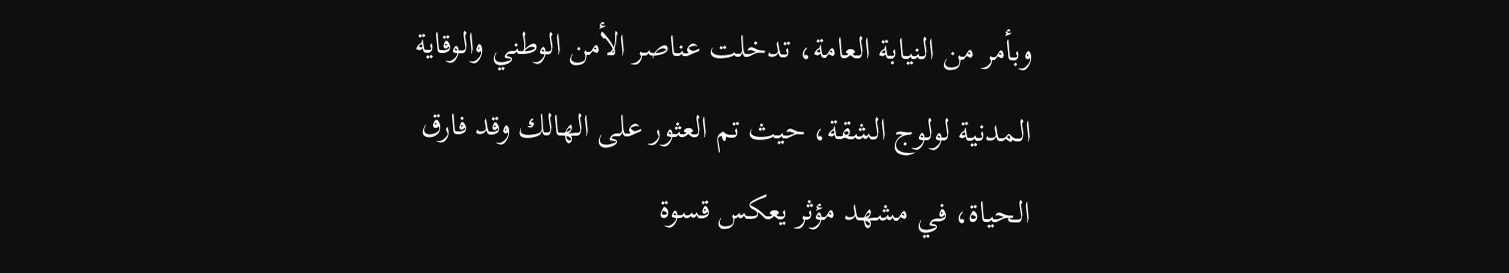وبأمر من النيابة العامة، تدخلت عناصر الأمن الوطني والوقاية المدنية لولوج الشقة، حيث تم العثور على الهالك وقد فارق الحياة، في مشهد مؤثر يعكس قسوة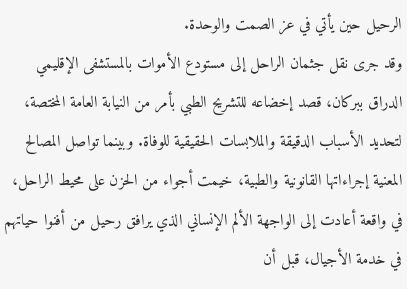الرحيل حين يأتي في عز الصمت والوحدة.
وقد جرى نقل جثمان الراحل إلى مستودع الأموات بالمستشفى الإقليمي الدراق ببركان، قصد إخضاعه للتشريح الطبي بأمر من النيابة العامة المختصة، لتحديد الأسباب الدقيقة والملابسات الحقيقية للوفاة. وبينما تواصل المصالح المعنية إجراءاتها القانونية والطبية، خيمت أجواء من الحزن على محيط الراحل، في واقعة أعادت إلى الواجهة الألم الإنساني الذي يرافق رحيل من أفنوا حياتهم في خدمة الأجيال، قبل أن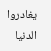يغادروا الدنيا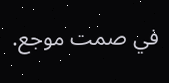في صمت موجع.